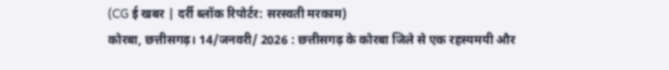(CG ई खबर | दर्री ब्लॉक रिपोर्टर: सरस्वती मरकाम)
कोरबा, छत्तीसगढ़। 14/जनवरी/ 2026 : छत्तीसगढ़ के कोरबा जिले से एक रहस्यमयी और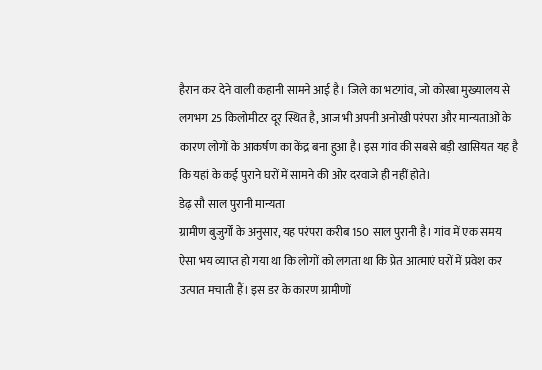हैरान कर देने वाली कहानी सामने आई है। जिले का भटगांव, जो कोरबा मुख्यालय से लगभग 25 किलोमीटर दूर स्थित है, आज भी अपनी अनोखी परंपरा और मान्यताओं के कारण लोगों के आकर्षण का केंद्र बना हुआ है। इस गांव की सबसे बड़ी खासियत यह है कि यहां के कई पुराने घरों में सामने की ओर दरवाजे ही नहीं होते।
डेढ़ सौ साल पुरानी मान्यता
ग्रामीण बुजुर्गों के अनुसार, यह परंपरा करीब 150 साल पुरानी है। गांव में एक समय ऐसा भय व्याप्त हो गया था कि लोगों को लगता था कि प्रेत आत्माएं घरों में प्रवेश कर उत्पात मचाती हैं। इस डर के कारण ग्रामीणों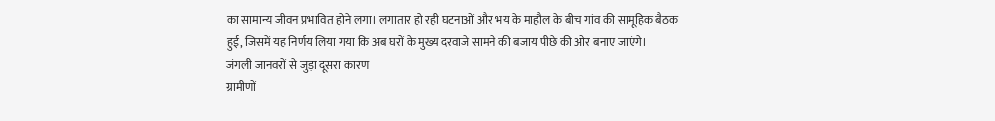का सामान्य जीवन प्रभावित होने लगा। लगातार हो रही घटनाओं और भय के माहौल के बीच गांव की सामूहिक बैठक हुई, जिसमें यह निर्णय लिया गया कि अब घरों के मुख्य दरवाजे सामने की बजाय पीछे की ओर बनाए जाएंगे।
जंगली जानवरों से जुड़ा दूसरा कारण
ग्रामीणों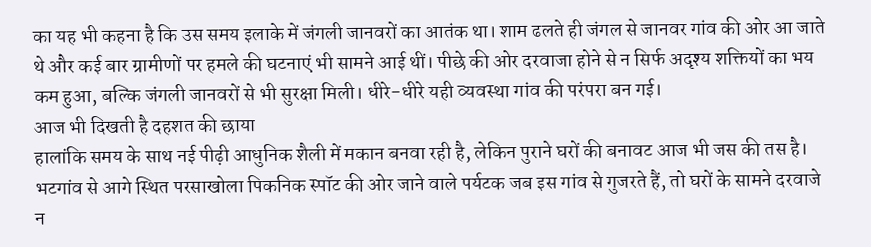का यह भी कहना है कि उस समय इलाके में जंगली जानवरों का आतंक था। शाम ढलते ही जंगल से जानवर गांव की ओर आ जाते थे और कई बार ग्रामीणों पर हमले की घटनाएं भी सामने आई थीं। पीछे की ओर दरवाजा होने से न सिर्फ अदृश्य शक्तियों का भय कम हुआ, बल्कि जंगली जानवरों से भी सुरक्षा मिली। धीरे-धीरे यही व्यवस्था गांव की परंपरा बन गई।
आज भी दिखती है दहशत की छाया
हालांकि समय के साथ नई पीढ़ी आधुनिक शैली में मकान बनवा रही है, लेकिन पुराने घरों की बनावट आज भी जस की तस है। भटगांव से आगे स्थित परसाखोला पिकनिक स्पॉट की ओर जाने वाले पर्यटक जब इस गांव से गुजरते हैं, तो घरों के सामने दरवाजे न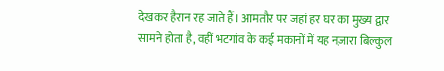देखकर हैरान रह जाते हैं। आमतौर पर जहां हर घर का मुख्य द्वार सामने होता है, वहीं भटगांव के कई मकानों में यह नज़ारा बिल्कुल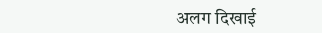अलग दिखाई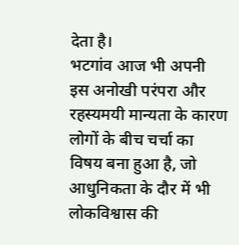देता है।
भटगांव आज भी अपनी इस अनोखी परंपरा और रहस्यमयी मान्यता के कारण लोगों के बीच चर्चा का विषय बना हुआ है, जो आधुनिकता के दौर में भी लोकविश्वास की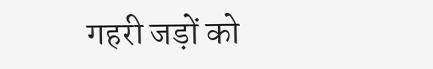गहरी जड़ों को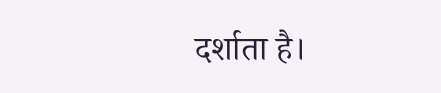दर्शाता है।